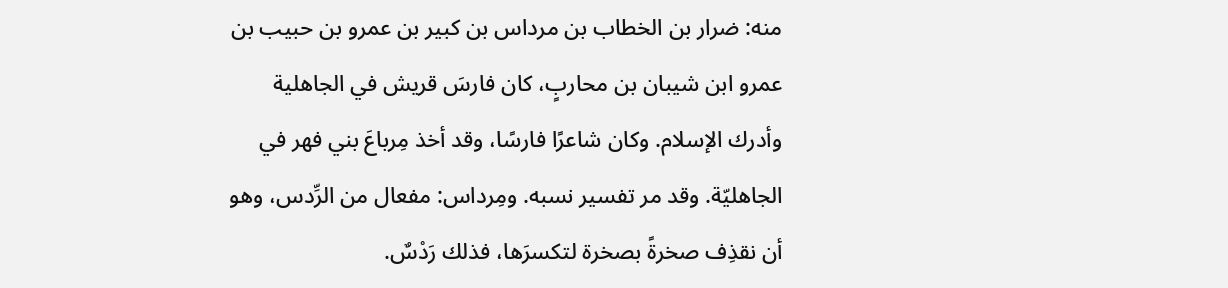منه: ضرار بن الخطاب بن مرداس بن كبير بن عمرو بن حبيب بن عمرو ابن شيبان بن محاربٍ، كان فارسَ قريش في الجاهلية وأدرك الإسلام. وكان شاعرًا فارسًا، وقد أخذ مِرباعَ بني فهر في الجاهليّة. وقد مر تفسير نسبه. ومِرداس: مفعال من الرِّدس، وهو أن نقذِف صخرةً بصخرة لتكسرَها، فذلك رَدْسٌ.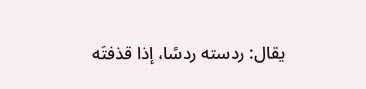يقال: ردسته ردسًا، إذا قذفتَه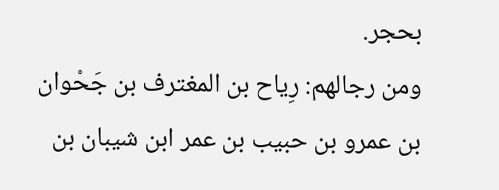بحجر.
ومن رجالهم: رِياح بن المغترف بن جَحْوان بن عمرو بن حبيب بن عمر ابن شيبان بن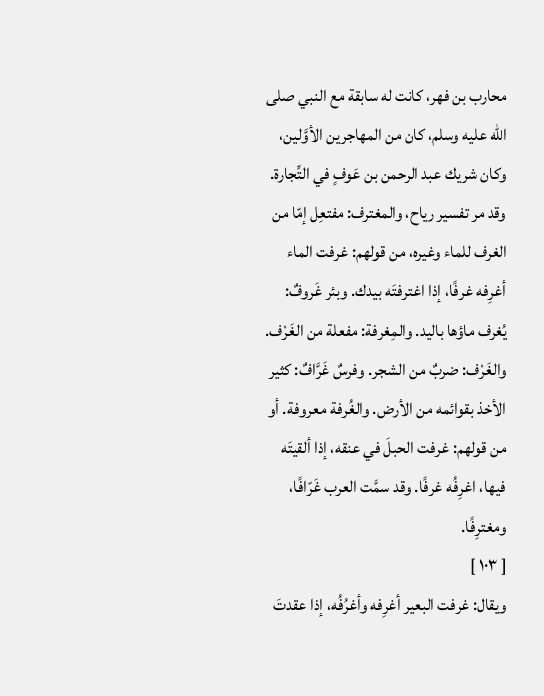محارب بن فهر، كانت له سابقة مع النبي صلى الله عليه وسلم، كان من المهاجرين الأوَّلين، وكان شريك عبد الرحمن بن عَوفٍ في التِّجارة. وقد مر تفسير رياح، والمغترف: مفتعِل إمّا من الغرف للماء وغيره، من قولهم: غرفت الماء أغرِفه غرفًا، إذا اغترفتَه بيدك. وبئر غَروفٌ: يُغرف ماؤها باليد. والمِغرفة: مفعلة من الغَرْف. والغَرْف: ضربٌ من الشجر. وفرسٌ غَرَّافٌ: كثير الأخذ بقوائمه من الأرض. والغُرفة معروفة. أو من قولهم: غرفت الحبلَ في عنقه، إذا ألقيتَه فيها، اغرِفُه غرفًا. وقد سمَّت العرب غَرّافًا، ومغترِفًا.
[ ١٠٣ ]
ويقال: غرفت البعير أغرِفه وأغرُفُه، إذا عقدتَ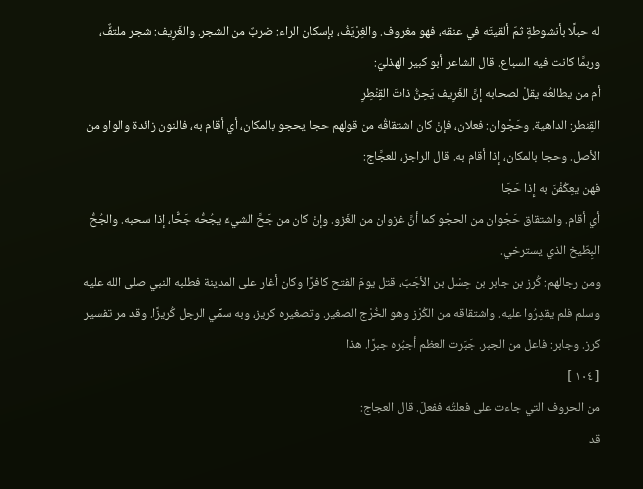له حبلًا بأنشوطةٍ ثمّ ألقيتَه في عنقه، فهو مغروف. والغِرْيَفُ، بإسكان الراء: ضربٌ من الشجر. والغَرِيف: شجر ملتفٌّ، وربمَّا كانت فيه السباع. قال الشاعر أبو كبير الهذليّ:
أم من يطالعُه يقلْ لصحابه إنَّ الغَرِيف يَحِنُّ ذاتَ القِنْطِرِ
القِنطر: الداهية. وحَجْوان: فعلان، فإنْ كان اشتقاقُه من قولهم حجا يحجو بالمكان، أي أقام به، فالنون زائدة والواو من الأصل. وحجا بالمكان، إذا أقام به. قال الراجز، للعجَّاج:
فهن يعِكُفْنَ به إِذا حَجَا
أي أقام. واشتقاق حَجْوان من الحجْو كما أنَّ غزوان من الغَزو. وإنْ كان من جَحَّ الشيءَ يجُحُّه جَحًّا، إذا سحبه. والجُحُّ البِطّيخ الذي يسترخي.
ومن رجالهم: كُرز بن جابر بن حِسْل بن الأجَبّ، قتل يومَ الفتح كافرًا وكان أغار على المدينة فطلبه النبي صلى الله عليه وسلم فلم يقدِرُوا عليه. واشتقاقه من الكُرْز وهو الخُرْج الصغير. وتصغيره كريز، وبه سمِّي الرجل كُريزًا. وقد مر تفسير كرز. وجابر: فاعل من الجبر. جَبَرت العظم أجبُره جبرًا. هذا
[ ١٠٤ ]
من الحروف التي جاءت على فعلتُه ففعلَ. قال العجاج:
قد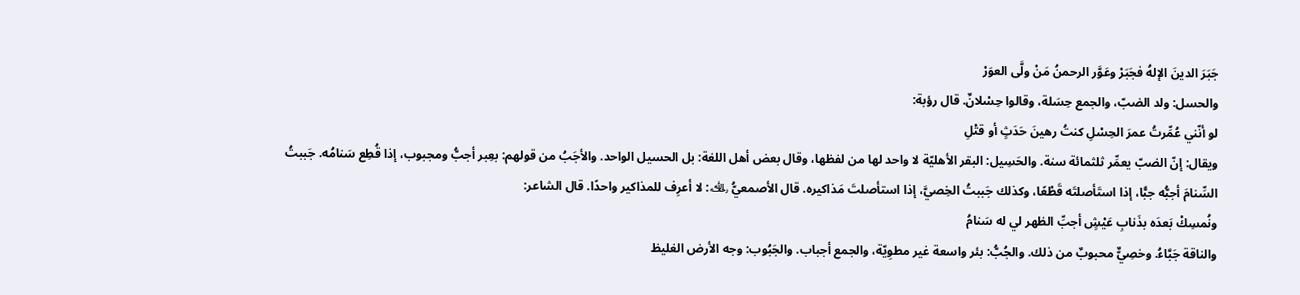جَبَرَ الدينَ الإلهُ فجَبَرْ وعَوَّر الرحمنُ مَنْ ولَّى العوَرْ
والحسل: ولد الضبّ، والجمع حِسَلة، وقالوا حِسْلانٌ. قال رؤبة:
لو أنّني عُمِّرتُ عمرَ الحِسْلِ كنتُ رهينَ حَدَثٍ أو قتْلِ
ويقال: إنّ الضبّ يعمِّر ثلثمائة سنة. والحَسِيل: البقر الأهليّة لا واحد لها من لفظها، وقال بعض أهل اللغة: بل الحسيل الواحد. والأجَبُ من قولهم: بعِبر أجبُّ ومجبوب، إذا قُطِع سَنامُه. جَببتُ السِّنامَ أجبُّه جبًّا، إذا استَأصلتَه قَطْعًا، وكذلك جَببتُ الخِصيَّ، إذا استأصلتَ مَذاكيره. قال الأصمعيُّ ﵀: لا أعرِف للمذاكير واحدًا. قال الشاعر:
ونُمسِكْ بَعدَه بذَنابِ عَيْشٍ أجبِّ الظهر لي له سَنامُ
والناقة جَبَّاءُ. وخصِيٌّ محبوبٌ من ذلك. والجُبُّ: بئر واسعة غير مطوِيّة، والجمع أجباب. والجَبُوب: وجه الأرض الغليظ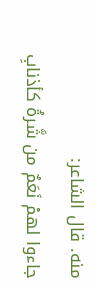منه. قال الشاعر:
جاءوا لهمْ نَعَمٌ من شَّرةُ كأذنابِ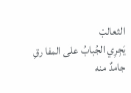الثعالبْ
يَجِرِي الجُبابُ على المفا رقِ جامدٌ منه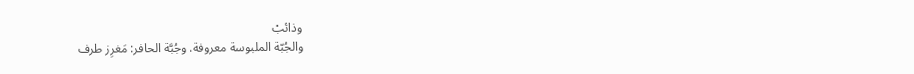وذائبْ
والجُبّة الملبوسة معروفة. وجُبَّة الحافر: مَغرِز طرف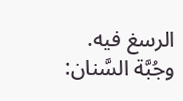الرسغ فيه. وجُبَّة السَّنان: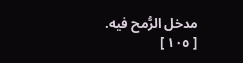مدخل الرُّمح فيه.
[ ١٠٥ ]